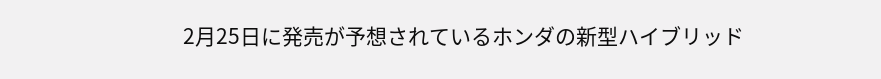2月25日に発売が予想されているホンダの新型ハイブリッド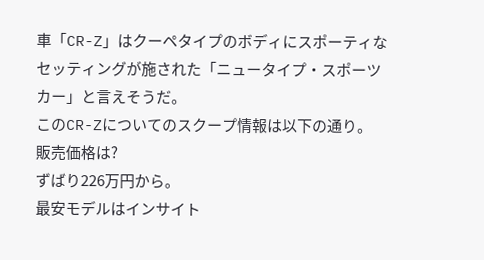車「CR-Z」はクーペタイプのボディにスポーティなセッティングが施された「ニュータイプ・スポーツカー」と言えそうだ。
このCR-Zについてのスクープ情報は以下の通り。
販売価格は?
ずばり226万円から。
最安モデルはインサイト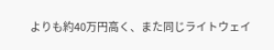よりも約40万円高く、また同じライトウェイ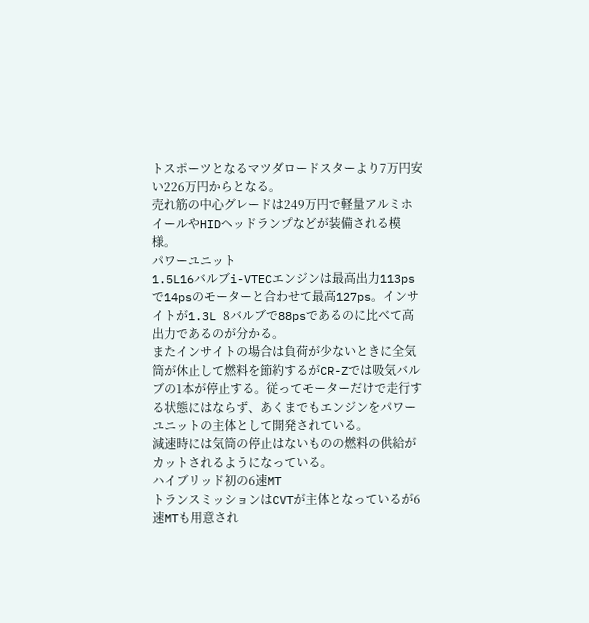トスポーツとなるマツダロードスターより7万円安い226万円からとなる。
売れ筋の中心グレードは249万円で軽量アルミホイールやHIDヘッドランプなどが装備される模様。
パワーユニット
1.5L16バルブi-VTECエンジンは最高出力113psで14psのモーターと合わせて最高127ps。インサイトが1.3L 8バルブで88psであるのに比べて高出力であるのが分かる。
またインサイトの場合は負荷が少ないときに全気筒が休止して燃料を節約するがCR-Zでは吸気バルブの1本が停止する。従ってモーターだけで走行する状態にはならず、あくまでもエンジンをパワーユニットの主体として開発されている。
減速時には気筒の停止はないものの燃料の供給がカットされるようになっている。
ハイブリッド初の6速MT
トランスミッションはCVTが主体となっているが6速MTも用意され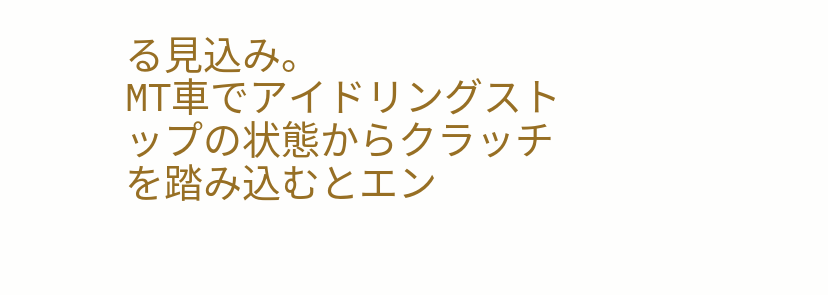る見込み。
MT車でアイドリングストップの状態からクラッチを踏み込むとエン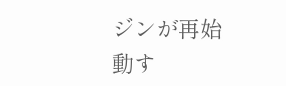ジンが再始動す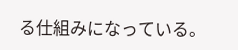る仕組みになっている。